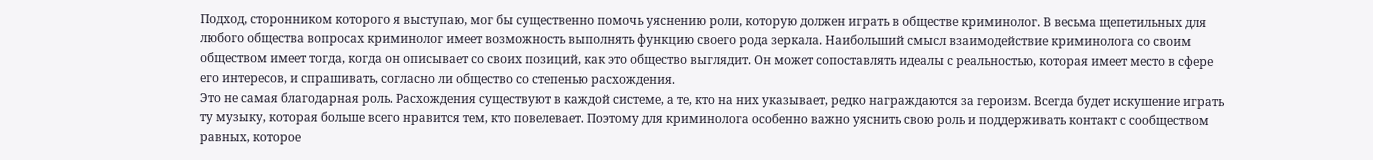Подход, сторонником которого я выступаю, мог бы существенно помочь уяснению роли, которую должен играть в обществе криминолог. В весьма щепетильных для любого общества вопросах криминолог имеет возможность выполнять функцию своего рода зеркала. Наибольший смысл взаимодействие криминолога со своим обществом имеет тогда, когда он описывает со своих позиций, как это общество выглядит. Он может сопоставлять идеалы с реальностью, которая имеет место в сфере его интересов, и спрашивать, согласно ли общество со степенью расхождения.
Это не самая благодарная роль. Расхождения существуют в каждой системе, а те, кто на них указывает, редко награждаются за героизм. Всегда будет искушение играть ту музыку, которая больше всего нравится тем, кто повелевает. Поэтому для криминолога особенно важно уяснить свою роль и поддерживать контакт с сообществом равных, которое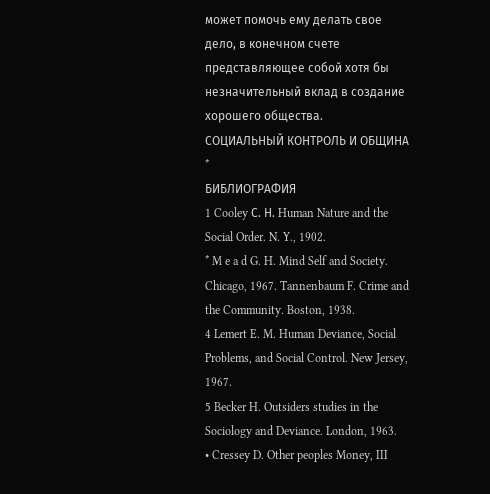может помочь ему делать свое дело, в конечном счете представляющее собой хотя бы незначительный вклад в создание хорошего общества.
СОЦИАЛЬНЫЙ КОНТРОЛЬ И ОБЩИНА *
БИБЛИОГРАФИЯ
1 Cooley С. Н. Human Nature and the Social Order. N. Y., 1902.
* M e a d G. H. Mind Self and Society. Chicago, 1967. Tannenbaum F. Crime and the Community. Boston, 1938.
4 Lemert E. M. Human Deviance, Social Problems, and Social Control. New Jersey, 1967.
5 Becker H. Outsiders studies in the Sociology and Deviance. London, 1963.
• Cressey D. Other peoples Money, III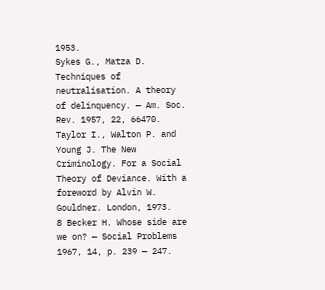1953.
Sykes G., Matza D. Techniques of neutralisation. A theory of delinquency. — Am. Soc. Rev. 1957, 22, 66470.
Taylor I., Walton P. and Young J. The New Criminology. For a Social Theory of Deviance. With a foreword by Alvin W. Gouldner. London, 1973.
8 Becker H. Whose side are we on? — Social Problems 1967, 14, p. 239 — 247.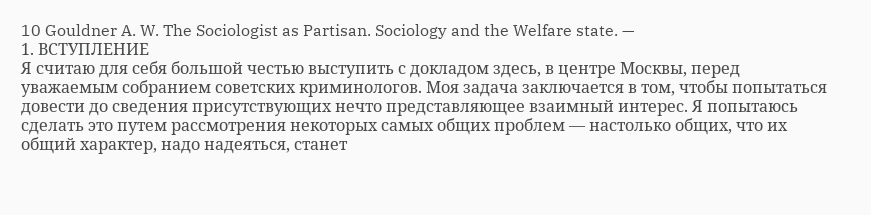10 Gouldner A. W. The Sociologist as Partisan. Sociology and the Welfare state. —
1. ВСТУПЛЕНИЕ
Я считаю для себя большой честью выступить с докладом здесь, в центре Москвы, перед уважаемым собранием советских криминологов. Моя задача заключается в том, чтобы попытаться довести до сведения присутствующих нечто представляющее взаимный интерес. Я попытаюсь сделать это путем рассмотрения некоторых самых общих проблем — настолько общих, что их общий характер, надо надеяться, станет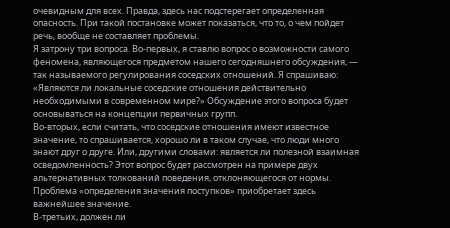очевидным для всех. Правда, здесь нас подстерегает определенная опасность. При такой постановке может показаться, что то, о чем пойдет речь, вообще не составляет проблемы.
Я затрону три вопроса. Во-первых, я ставлю вопрос о возможности самого феномена, являющегося предметом нашего сегодняшнего обсуждения, — так называемого регулирования соседских отношений. Я спрашиваю: «Являются ли локальные соседские отношения действительно необходимыми в современном мире?» Обсуждение этого вопроса будет основываться на концепции первичных групп.
Во-вторых, если считать, что соседские отношения имеют известное значение, то спрашивается, хорошо ли в таком случае, что люди много знают друг о друге. Или, другими словами: является ли полезной взаимная осведомленность? Этот вопрос будет рассмотрен на примере двух альтернативных толкований поведения, отклоняющегося от нормы. Проблема «определения значения поступков» приобретает здесь важнейшее значение.
В-третьих, должен ли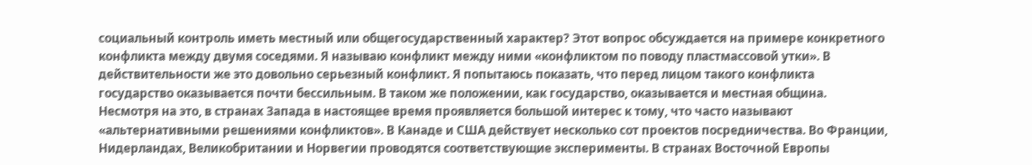социальный контроль иметь местный или общегосударственный характер? Этот вопрос обсуждается на примере конкретного конфликта между двумя соседями. Я называю конфликт между ними «конфликтом по поводу пластмассовой утки». В действительности же это довольно серьезный конфликт. Я попытаюсь показать, что перед лицом такого конфликта государство оказывается почти бессильным. В таком же положении, как государство, оказывается и местная община.
Несмотря на это, в странах Запада в настоящее время проявляется большой интерес к тому, что часто называют «альтернативными решениями конфликтов». В Канаде и США действует несколько сот проектов посредничества. Во Франции, Нидерландах, Великобритании и Норвегии проводятся соответствующие эксперименты. В странах Восточной Европы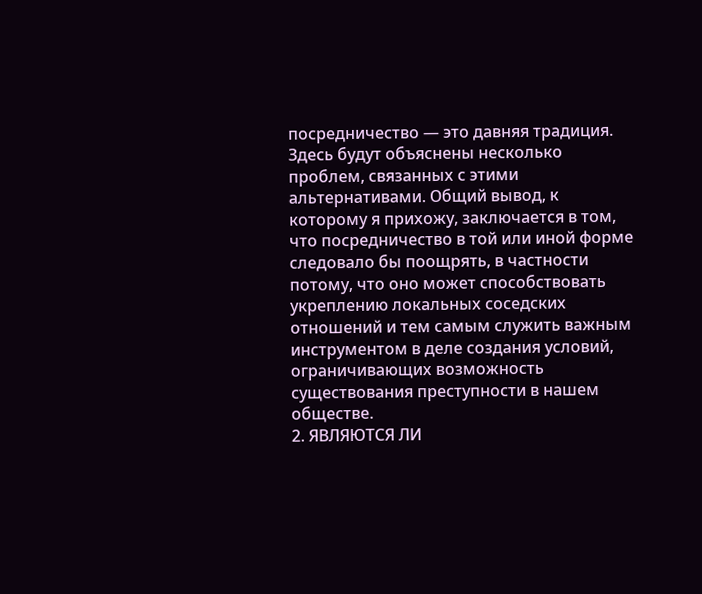посредничество — это давняя традиция. Здесь будут объяснены несколько проблем, связанных с этими альтернативами. Общий вывод, к которому я прихожу, заключается в том, что посредничество в той или иной форме следовало бы поощрять, в частности потому, что оно может способствовать укреплению локальных соседских отношений и тем самым служить важным инструментом в деле создания условий, ограничивающих возможность существования преступности в нашем обществе.
2. ЯВЛЯЮТСЯ ЛИ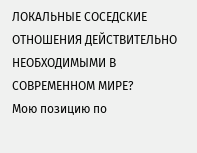ЛОКАЛЬНЫЕ СОСЕДСКИЕ ОТНОШЕНИЯ ДЕЙСТВИТЕЛЬНО НЕОБХОДИМЫМИ В СОВРЕМЕННОМ МИРЕ?
Мою позицию по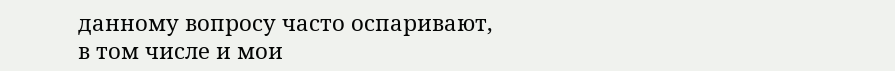данному вопросу часто оспаривают, в том числе и мои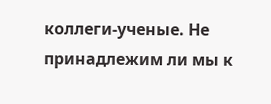коллеги-ученые. Не принадлежим ли мы к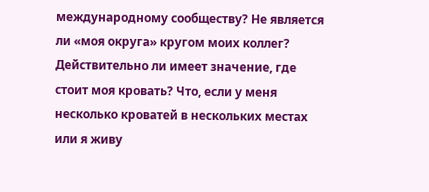международному сообществу? Не является ли «моя округа» кругом моих коллег? Действительно ли имеет значение, где стоит моя кровать? Что, если у меня несколько кроватей в нескольких местах или я живу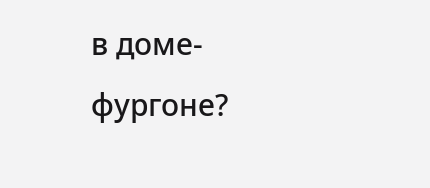в доме-фургоне?